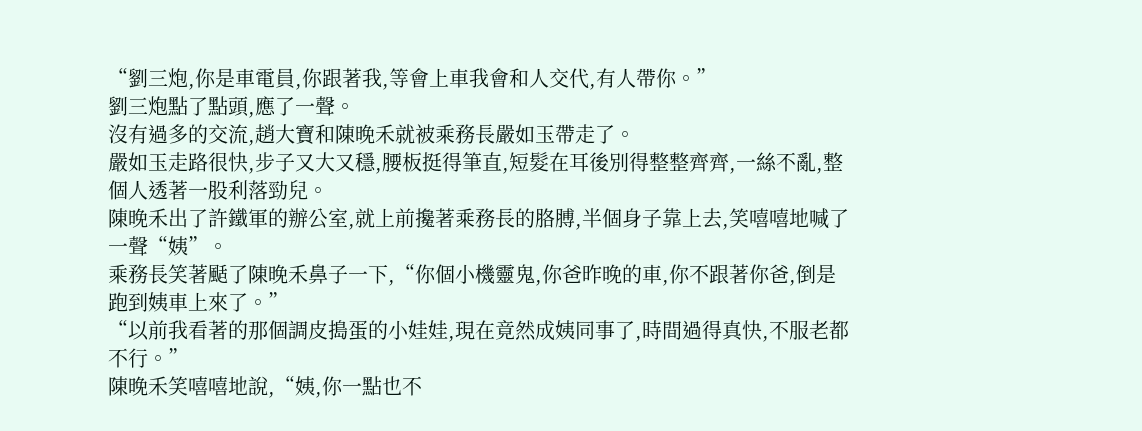“劉三炮,你是車電員,你跟著我,等會上車我會和人交代,有人帶你。”
劉三炮點了點頭,應了一聲。
沒有過多的交流,趙大寶和陳晚禾就被乘務長嚴如玉帶走了。
嚴如玉走路很快,步子又大又穩,腰板挺得筆直,短髮在耳後別得整整齊齊,一絲不亂,整個人透著一股利落勁兒。
陳晚禾出了許鐵軍的辦公室,就上前攙著乘務長的胳膊,半個身子靠上去,笑嘻嘻地喊了一聲“姨”。
乘務長笑著颳了陳晚禾鼻子一下,“你個小機靈鬼,你爸昨晚的車,你不跟著你爸,倒是跑到姨車上來了。”
“以前我看著的那個調皮搗蛋的小娃娃,現在竟然成姨同事了,時間過得真快,不服老都不行。”
陳晚禾笑嘻嘻地說,“姨,你一點也不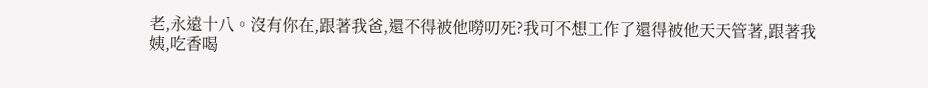老,永遠十八。沒有你在,跟著我爸,還不得被他嘮叨死?我可不想工作了還得被他天天管著,跟著我姨,吃香喝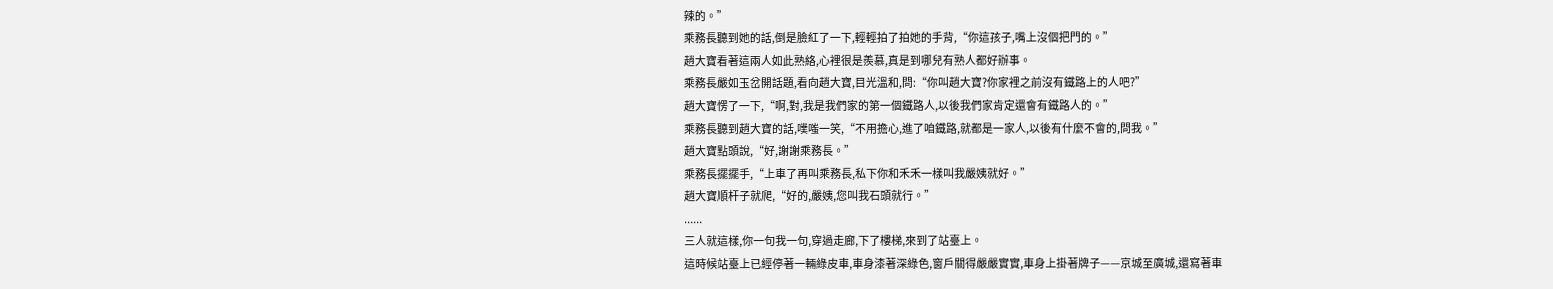辣的。”
乘務長聽到她的話,倒是臉紅了一下,輕輕拍了拍她的手背,“你這孩子,嘴上沒個把門的。”
趙大寶看著這兩人如此熟絡,心裡很是羨慕,真是到哪兒有熟人都好辦事。
乘務長嚴如玉岔開話題,看向趙大寶,目光溫和,問:“你叫趙大寶?你家裡之前沒有鐵路上的人吧?”
趙大寶愣了一下,“啊,對,我是我們家的第一個鐵路人,以後我們家肯定還會有鐵路人的。”
乘務長聽到趙大寶的話,噗嗤一笑,“不用擔心,進了咱鐵路,就都是一家人,以後有什麼不會的,問我。”
趙大寶點頭說,“好,謝謝乘務長。”
乘務長擺擺手,“上車了再叫乘務長,私下你和禾禾一樣叫我嚴姨就好。”
趙大寶順杆子就爬,“好的,嚴姨,您叫我石頭就行。”
......
三人就這樣,你一句我一句,穿過走廊,下了樓梯,來到了站臺上。
這時候站臺上已經停著一輛綠皮車,車身漆著深綠色,窗戶關得嚴嚴實實,車身上掛著牌子——京城至廣城,還寫著車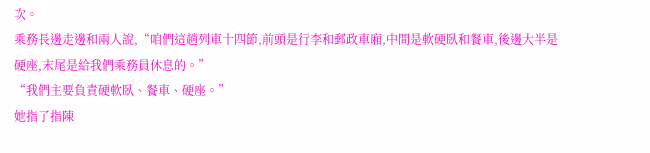次。
乘務長邊走邊和兩人說,“咱們這趟列車十四節,前頭是行李和郵政車廂,中間是軟硬臥和餐車,後邊大半是硬座,末尾是給我們乘務員休息的。”
“我們主要負責硬軟臥、餐車、硬座。”
她指了指陳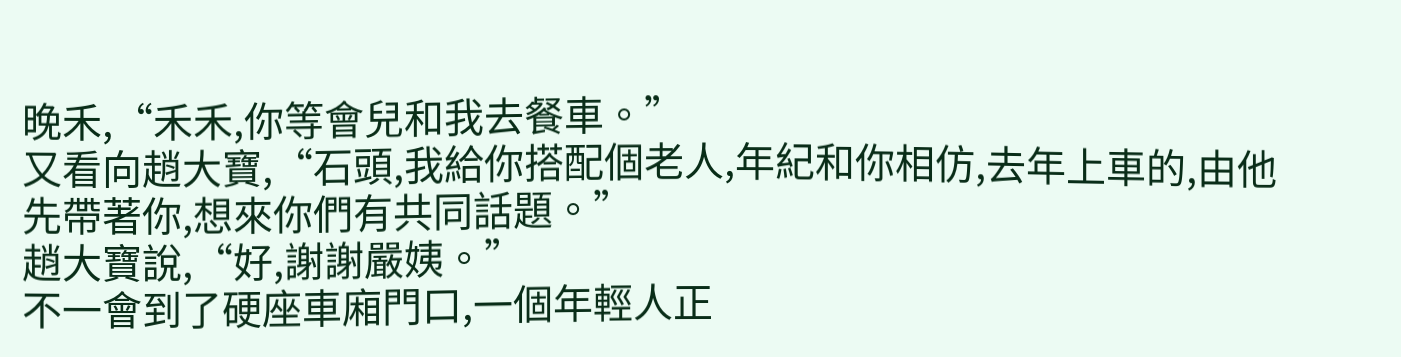晚禾,“禾禾,你等會兒和我去餐車。”
又看向趙大寶,“石頭,我給你搭配個老人,年紀和你相仿,去年上車的,由他先帶著你,想來你們有共同話題。”
趙大寶說,“好,謝謝嚴姨。”
不一會到了硬座車廂門口,一個年輕人正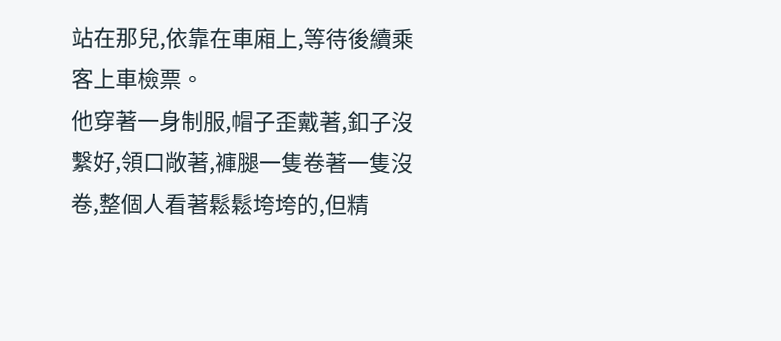站在那兒,依靠在車廂上,等待後續乘客上車檢票。
他穿著一身制服,帽子歪戴著,釦子沒繫好,領口敞著,褲腿一隻卷著一隻沒卷,整個人看著鬆鬆垮垮的,但精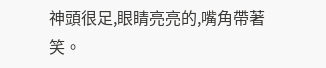神頭很足,眼睛亮亮的,嘴角帶著笑。